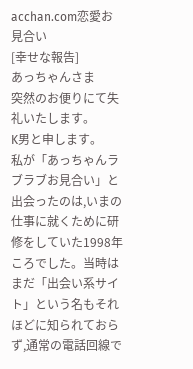acchan.com恋愛お見合い
[幸せな報告]
あっちゃんさま
突然のお便りにて失礼いたします。
K男と申します。
私が「あっちゃんラブラブお見合い」と出会ったのは,いまの仕事に就くために研修をしていた1998年ころでした。当時はまだ「出会い系サイト」という名もそれほどに知られておらず,通常の電話回線で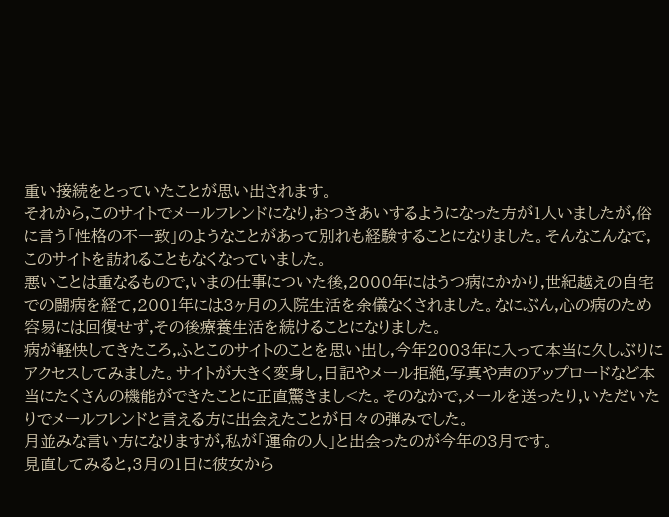重い接続をとっていたことが思い出されます。
それから,このサイトでメールフレンドになり,おつきあいするようになった方が1人いましたが,俗に言う「性格の不一致」のようなことがあって別れも経験することになりました。そんなこんなで,このサイトを訪れることもなくなっていました。
悪いことは重なるもので,いまの仕事についた後,2000年にはうつ病にかかり,世紀越えの自宅での闘病を経て,2001年には3ヶ月の入院生活を余儀なくされました。なにぶん,心の病のため容易には回復せず,その後療養生活を続けることになりました。
病が軽快してきたころ,ふとこのサイトのことを思い出し,今年2003年に入って本当に久しぶりにアクセスしてみました。サイトが大きく変身し,日記やメール拒絶,写真や声のアップロードなど本当にたくさんの機能ができたことに正直驚きまし<た。そのなかで,メールを送ったり,いただいたりでメールフレンドと言える方に出会えたことが日々の弾みでした。
月並みな言い方になりますが,私が「運命の人」と出会ったのが今年の3月です。
見直してみると,3月の1日に彼女から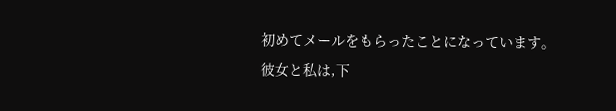初めてメールをもらったことになっています。
彼女と私は,下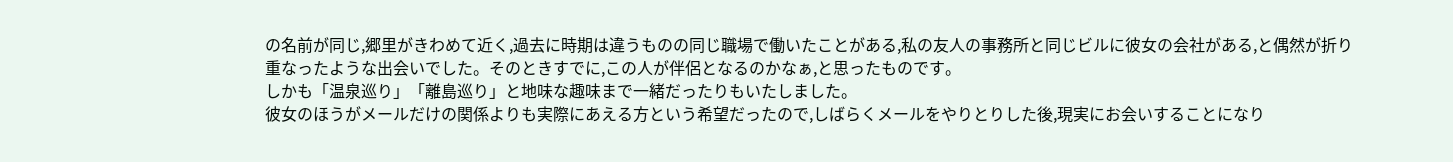の名前が同じ,郷里がきわめて近く,過去に時期は違うものの同じ職場で働いたことがある,私の友人の事務所と同じビルに彼女の会社がある,と偶然が折り重なったような出会いでした。そのときすでに,この人が伴侶となるのかなぁ,と思ったものです。
しかも「温泉巡り」「離島巡り」と地味な趣味まで一緒だったりもいたしました。
彼女のほうがメールだけの関係よりも実際にあえる方という希望だったので,しばらくメールをやりとりした後,現実にお会いすることになり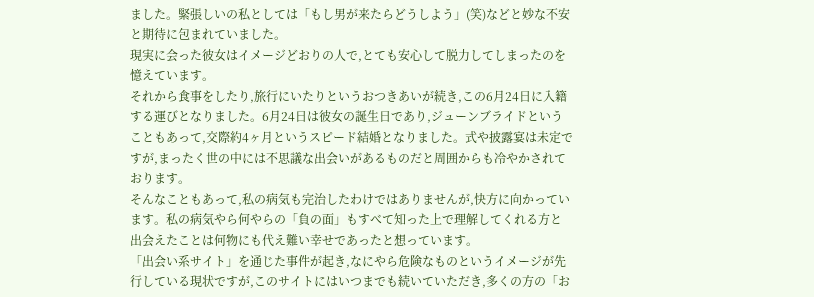ました。緊張しいの私としては「もし男が来たらどうしよう」(笑)などと妙な不安と期待に包まれていました。
現実に会った彼女はイメージどおりの人で,とても安心して脱力してしまったのを憶えています。
それから食事をしたり,旅行にいたりというおつきあいが続き,この6月24日に入籍する運びとなりました。6月24日は彼女の誕生日であり,ジューンブライドということもあって,交際約4ヶ月というスピード結婚となりました。式や披露宴は未定ですが,まったく世の中には不思議な出会いがあるものだと周囲からも冷やかされております。
そんなこともあって,私の病気も完治したわけではありませんが,快方に向かっています。私の病気やら何やらの「負の面」もすべて知った上で理解してくれる方と出会えたことは何物にも代え難い幸せであったと想っています。
「出会い系サイト」を通じた事件が起き,なにやら危険なものというイメージが先行している現状ですが,このサイトにはいつまでも続いていただき,多くの方の「お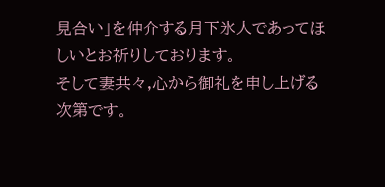見合い」を仲介する月下氷人であってほしいとお祈りしております。
そして妻共々,心から御礼を申し上げる次第です。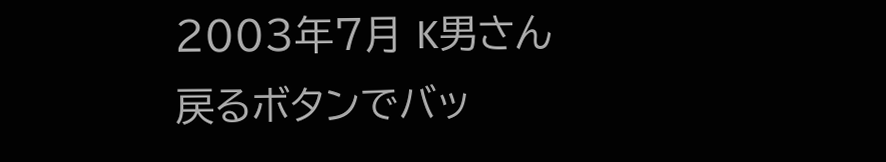2003年7月 K男さん
戻るボタンでバッ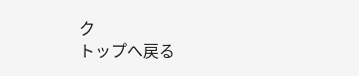ク
トップへ戻る